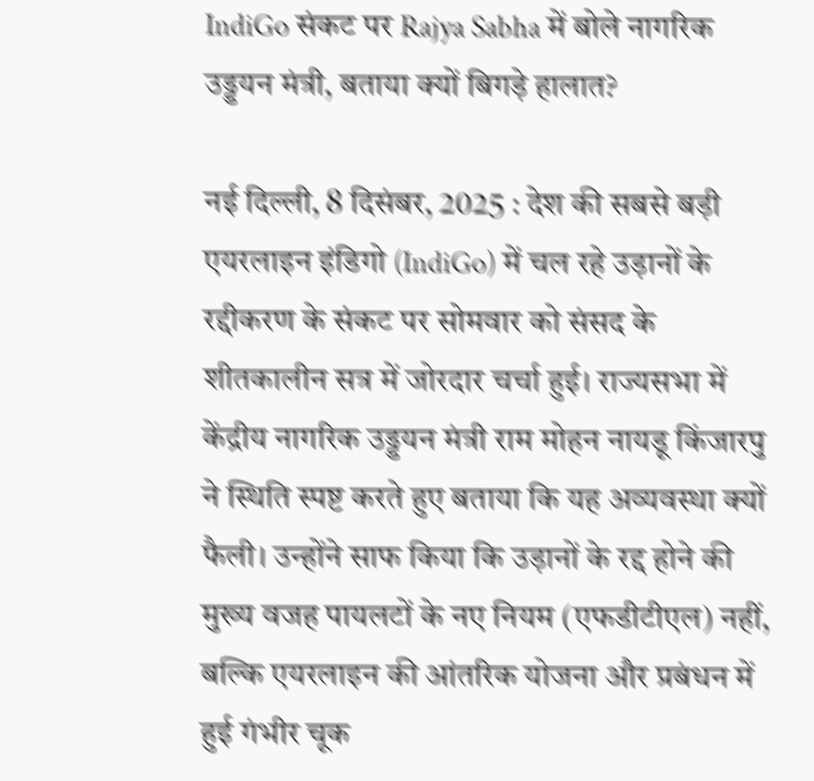IndiGo संकट पर Rajya Sabha में बोले नागरिक उड्डयन मंत्री, बताया क्यों बिगड़े हालात?

नई दिल्ली, 8 दिसंबर, 2025 : देश की सबसे बड़ी एयरलाइन इंडिगो (IndiGo) में चल रहे उड़ानों के रद्दीकरण के संकट पर सोमवार को संसद के शीतकालीन सत्र में जोरदार चर्चा हुई। राज्यसभा में केंद्रीय नागरिक उड्डयन मंत्री राम मोहन नायडू किंजारपु ने स्थिति स्पष्ट करते हुए बताया कि यह अव्यवस्था क्यों फैली। उन्होंने साफ किया कि उड़ानों के रद्द होने की मुख्य वजह पायलटों के नए नियम (एफडीटीएल) नहीं, बल्कि एयरलाइन की आंतरिक योजना और प्रबंधन में हुई गंभीर चूक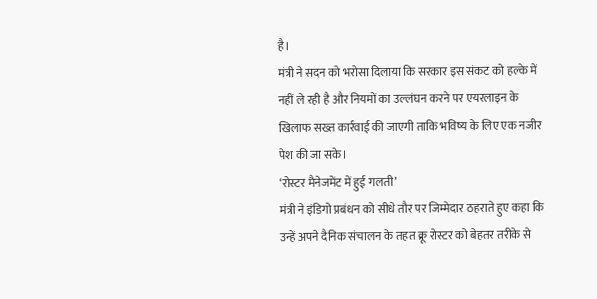है।
मंत्री ने सदन को भरोसा दिलाया कि सरकार इस संकट को हल्के में नहीं ले रही है और नियमों का उल्लंघन करने पर एयरलाइन के खिलाफ सख्त कार्रवाई की जाएगी ताकि भविष्य के लिए एक नजीर पेश की जा सके।
‘रोस्टर मैनेजमेंट में हुई गलती’
मंत्री ने इंडिगो प्रबंधन को सीधे तौर पर जिम्मेदार ठहराते हुए कहा कि उन्हें अपने दैनिक संचालन के तहत क्रू रोस्टर को बेहतर तरीके से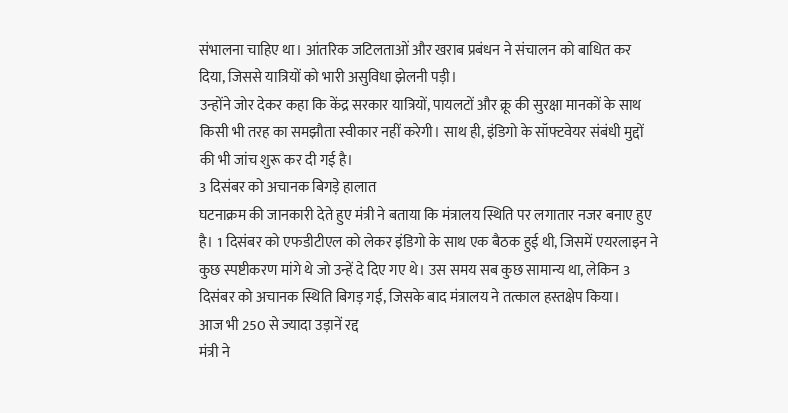संभालना चाहिए था। आंतरिक जटिलताओं और खराब प्रबंधन ने संचालन को बाधित कर दिया, जिससे यात्रियों को भारी असुविधा झेलनी पड़ी।
उन्होंने जोर देकर कहा कि केंद्र सरकार यात्रियों, पायलटों और क्रू की सुरक्षा मानकों के साथ किसी भी तरह का समझौता स्वीकार नहीं करेगी। साथ ही, इंडिगो के सॉफ्टवेयर संबंधी मुद्दों की भी जांच शुरू कर दी गई है।
3 दिसंबर को अचानक बिगड़े हालात
घटनाक्रम की जानकारी देते हुए मंत्री ने बताया कि मंत्रालय स्थिति पर लगातार नजर बनाए हुए है। 1 दिसंबर को एफडीटीएल को लेकर इंडिगो के साथ एक बैठक हुई थी, जिसमें एयरलाइन ने कुछ स्पष्टीकरण मांगे थे जो उन्हें दे दिए गए थे। उस समय सब कुछ सामान्य था, लेकिन 3 दिसंबर को अचानक स्थिति बिगड़ गई, जिसके बाद मंत्रालय ने तत्काल हस्तक्षेप किया।
आज भी 250 से ज्यादा उड़ानें रद्द
मंत्री ने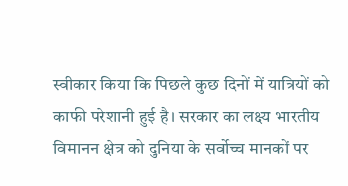स्वीकार किया कि पिछले कुछ दिनों में यात्रियों को काफी परेशानी हुई है। सरकार का लक्ष्य भारतीय विमानन क्षेत्र को दुनिया के सर्वोच्च मानकों पर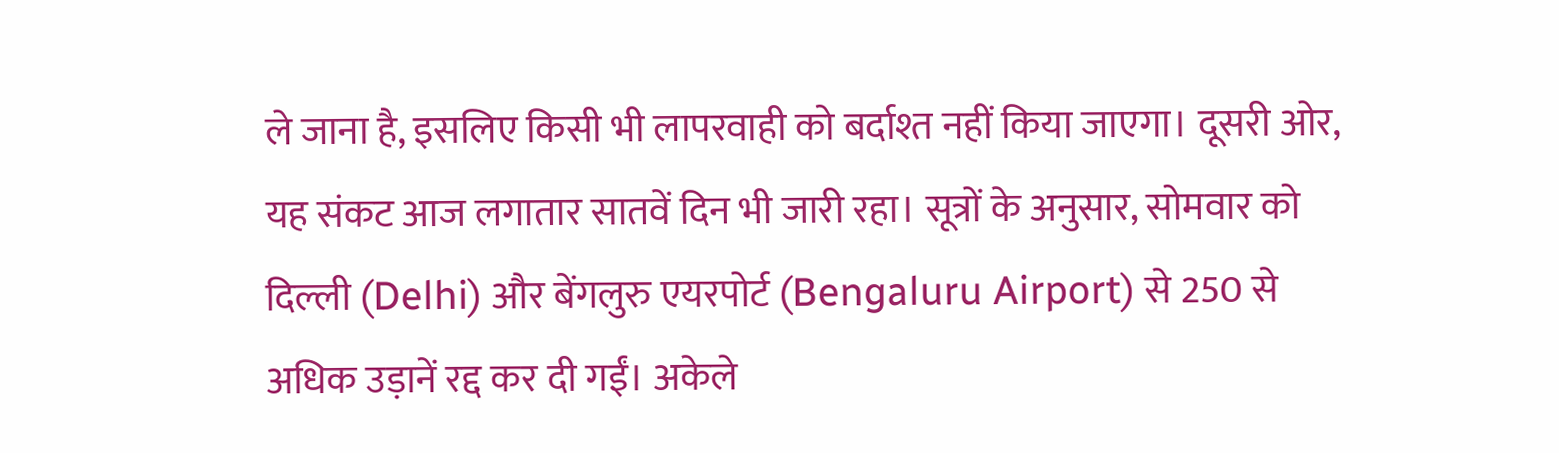ले जाना है, इसलिए किसी भी लापरवाही को बर्दाश्त नहीं किया जाएगा। दूसरी ओर, यह संकट आज लगातार सातवें दिन भी जारी रहा। सूत्रों के अनुसार, सोमवार को दिल्ली (Delhi) और बेंगलुरु एयरपोर्ट (Bengaluru Airport) से 250 से अधिक उड़ानें रद्द कर दी गईं। अकेले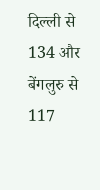दिल्ली से 134 और बेंगलुरु से 117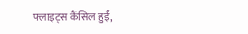फ्लाइट्स कैंसिल हुईं,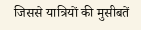जिससे यात्रियों की मुसीबतें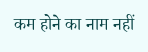कम होने का नाम नहीं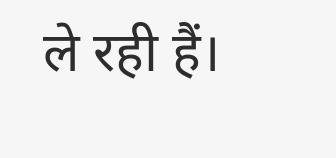ले रही हैं।